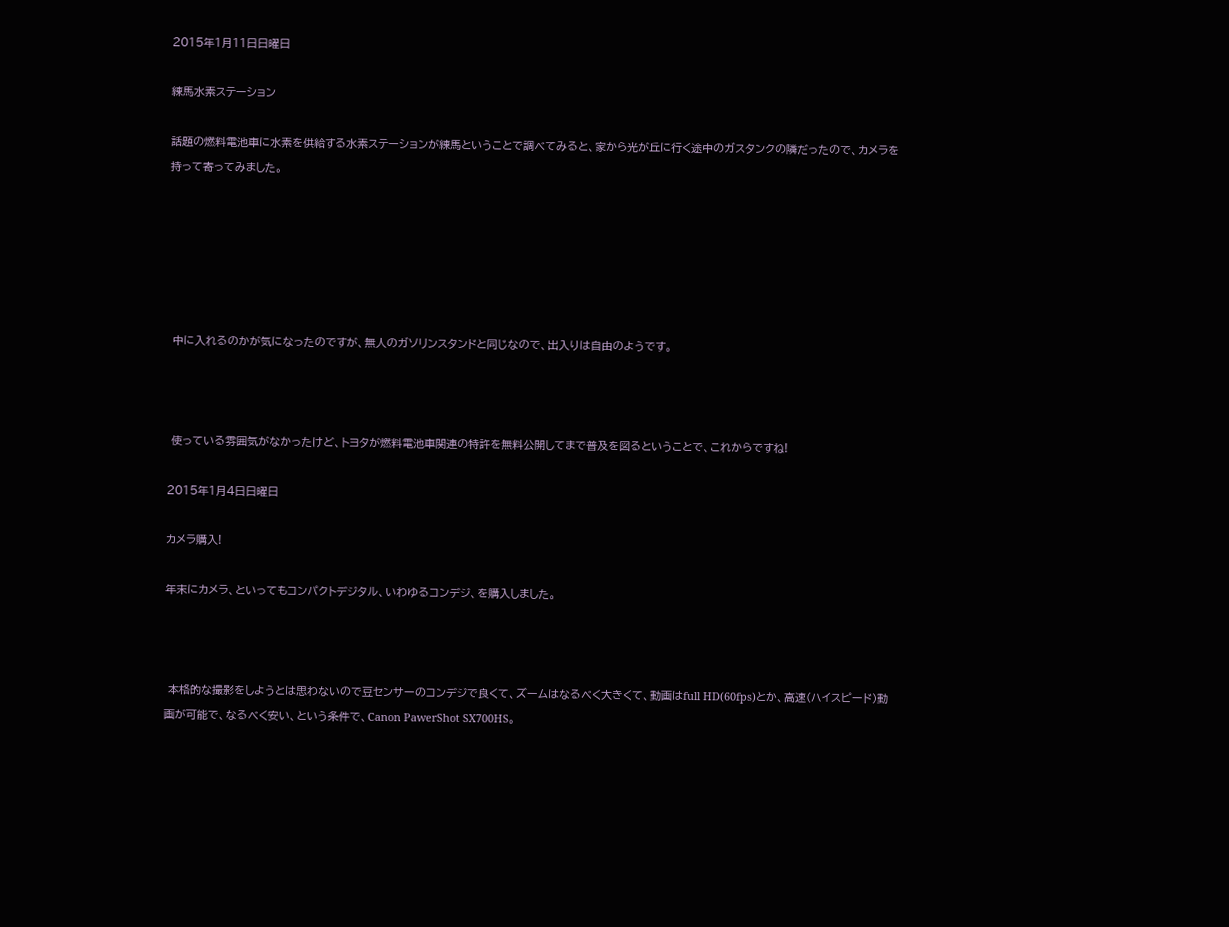2015年1月11日日曜日

練馬水素ステーション

話題の燃料電池車に水素を供給する水素ステーションが練馬ということで調べてみると、家から光が丘に行く途中のガスタンクの隣だったので、カメラを持って寄ってみました。






 中に入れるのかが気になったのですが、無人のガソリンスタンドと同じなので、出入りは自由のようです。



 使っている雰囲気がなかったけど、トヨタが燃料電池車関連の特許を無料公開してまで普及を図るということで、これからですね!

2015年1月4日日曜日

カメラ購入!

年末にカメラ、といってもコンパクトデジタル、いわゆるコンデジ、を購入しました。



 本格的な撮影をしようとは思わないので豆センサーのコンデジで良くて、ズームはなるべく大きくて、動画はfull HD(60fps)とか、高速(ハイスピード)動画が可能で、なるべく安い、という条件で、Canon PawerShot SX700HS。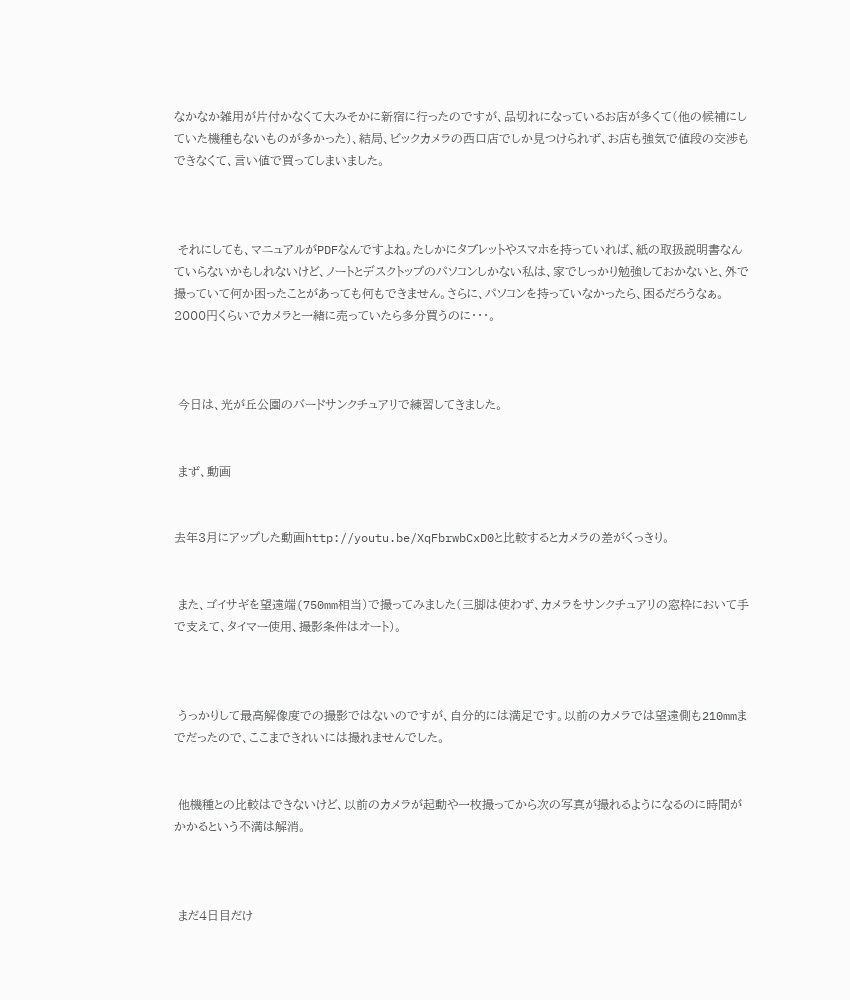なかなか雑用が片付かなくて大みそかに新宿に行ったのですが、品切れになっているお店が多くて(他の候補にしていた機種もないものが多かった)、結局、ビックカメラの西口店でしか見つけられず、お店も強気で値段の交渉もできなくて、言い値で買ってしまいました。



 それにしても、マニュアルがPDFなんですよね。たしかにタブレットやスマホを持っていれば、紙の取扱説明書なんていらないかもしれないけど、ノートとデスクトップのパソコンしかない私は、家でしっかり勉強しておかないと、外で撮っていて何か困ったことがあっても何もできません。さらに、パソコンを持っていなかったら、困るだろうなぁ。2000円くらいでカメラと一緒に売っていたら多分買うのに・・・。



 今日は、光が丘公園のバードサンクチュアリで練習してきました。


 まず、動画


去年3月にアップした動画http://youtu.be/XqFbrwbCxD0と比較するとカメラの差がくっきり。


 また、ゴイサギを望遠端(750mm相当)で撮ってみました(三脚は使わず、カメラをサンクチュアリの窓枠において手で支えて、タイマー使用、撮影条件はオート)。



 うっかりして最高解像度での撮影ではないのですが、自分的には満足です。以前のカメラでは望遠側も210mmまでだったので、ここまできれいには撮れませんでした。


 他機種との比較はできないけど、以前のカメラが起動や一枚撮ってから次の写真が撮れるようになるのに時間がかかるという不満は解消。



 まだ4日目だけ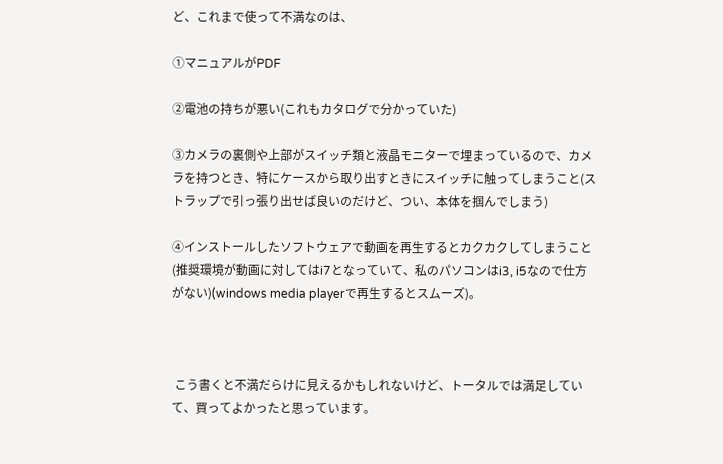ど、これまで使って不満なのは、

①マニュアルがPDF

②電池の持ちが悪い(これもカタログで分かっていた)

③カメラの裏側や上部がスイッチ類と液晶モニターで埋まっているので、カメラを持つとき、特にケースから取り出すときにスイッチに触ってしまうこと(ストラップで引っ張り出せば良いのだけど、つい、本体を掴んでしまう)

④インストールしたソフトウェアで動画を再生するとカクカクしてしまうこと(推奨環境が動画に対してはi7となっていて、私のパソコンはi3, i5なので仕方がない)(windows media playerで再生するとスムーズ)。



 こう書くと不満だらけに見えるかもしれないけど、トータルでは満足していて、買ってよかったと思っています。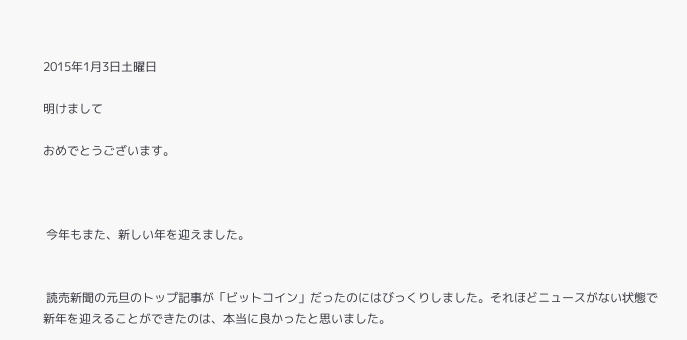2015年1月3日土曜日

明けまして

おめでとうございます。



 今年もまた、新しい年を迎えました。


 読売新聞の元旦のトップ記事が「ビットコイン」だったのにはびっくりしました。それほどニュースがない状態で新年を迎えることができたのは、本当に良かったと思いました。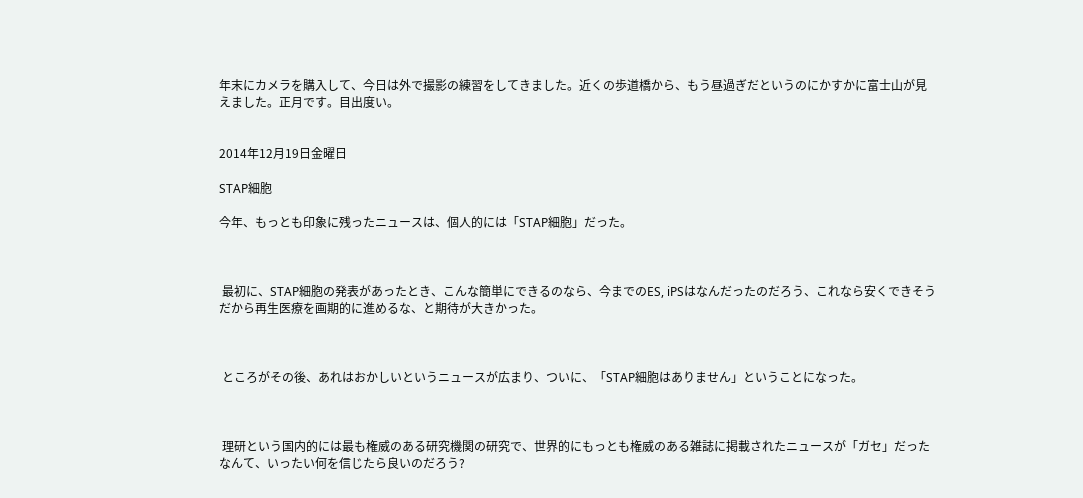年末にカメラを購入して、今日は外で撮影の練習をしてきました。近くの歩道橋から、もう昼過ぎだというのにかすかに富士山が見えました。正月です。目出度い。


2014年12月19日金曜日

STAP細胞

今年、もっとも印象に残ったニュースは、個人的には「STAP細胞」だった。



 最初に、STAP細胞の発表があったとき、こんな簡単にできるのなら、今までのES, iPSはなんだったのだろう、これなら安くできそうだから再生医療を画期的に進めるな、と期待が大きかった。



 ところがその後、あれはおかしいというニュースが広まり、ついに、「STAP細胞はありません」ということになった。



 理研という国内的には最も権威のある研究機関の研究で、世界的にもっとも権威のある雑誌に掲載されたニュースが「ガセ」だったなんて、いったい何を信じたら良いのだろう?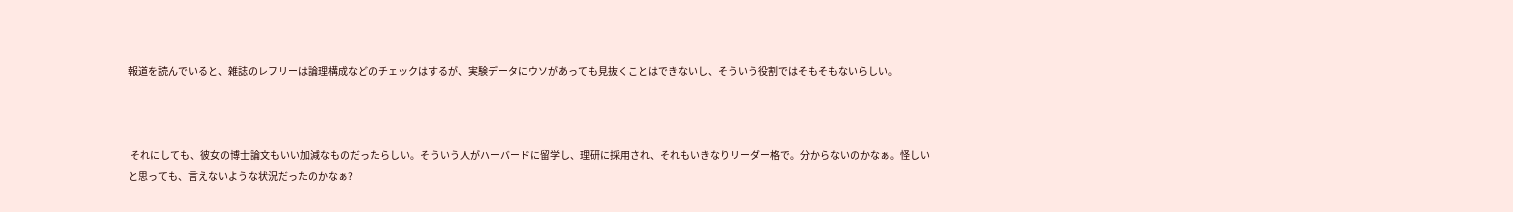報道を読んでいると、雑誌のレフリーは論理構成などのチェックはするが、実験データにウソがあっても見抜くことはできないし、そういう役割ではそもそもないらしい。



 それにしても、彼女の博士論文もいい加減なものだったらしい。そういう人がハーバードに留学し、理研に採用され、それもいきなりリーダー格で。分からないのかなぁ。怪しいと思っても、言えないような状況だったのかなぁ?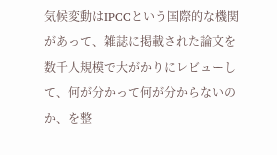気候変動はIPCCという国際的な機関があって、雑誌に掲載された論文を数千人規模で大がかりにレビューして、何が分かって何が分からないのか、を整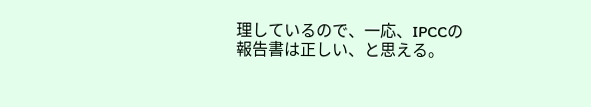理しているので、一応、IPCCの報告書は正しい、と思える。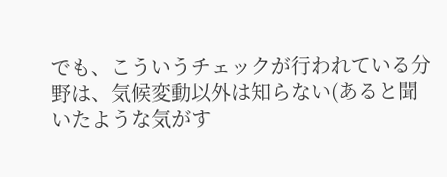でも、こういうチェックが行われている分野は、気候変動以外は知らない(あると聞いたような気がす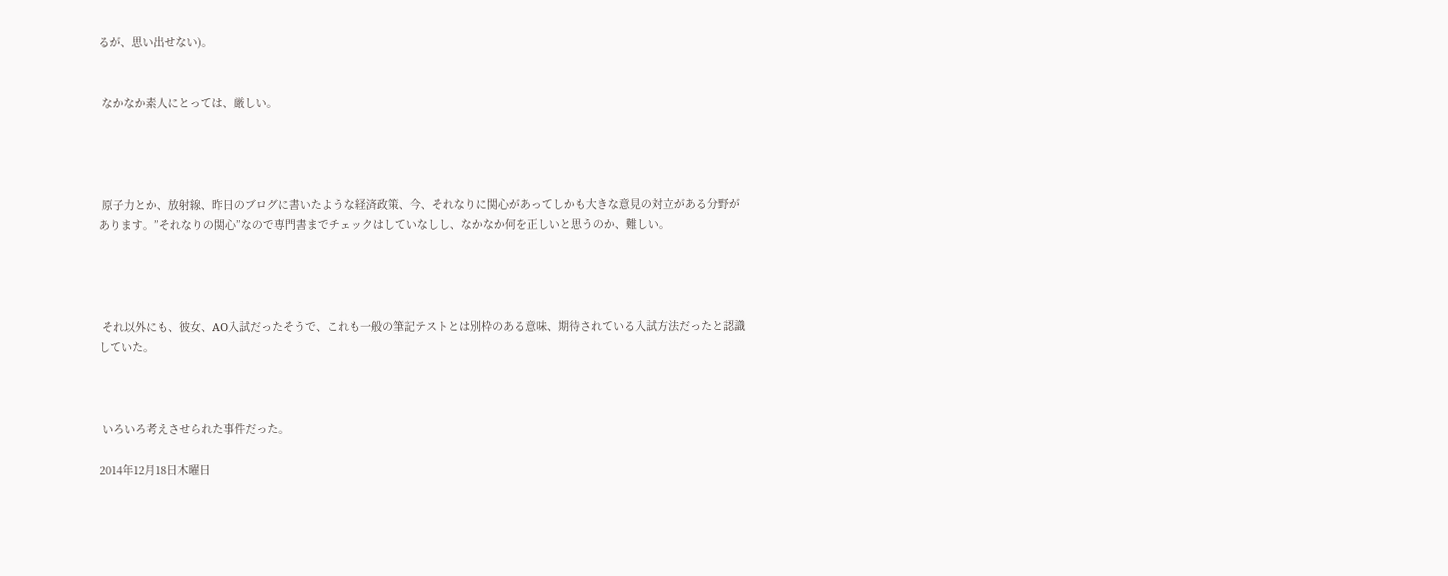るが、思い出せない)。


 なかなか素人にとっては、厳しい。




 原子力とか、放射線、昨日のブログに書いたような経済政策、今、それなりに関心があってしかも大きな意見の対立がある分野があります。”それなりの関心”なので専門書までチェックはしていなしし、なかなか何を正しいと思うのか、難しい。




 それ以外にも、彼女、AO入試だったそうで、これも一般の筆記テストとは別枠のある意味、期待されている入試方法だったと認識していた。



 いろいろ考えさせられた事件だった。

2014年12月18日木曜日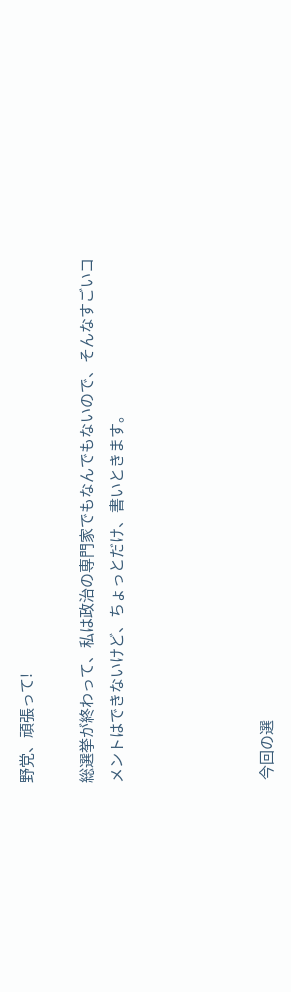野党、頑張って!

総選挙が終わって、私は政治の専門家でもなんでもないので、そんなすごいコメントはできないけど、ちょっとだけ、書いときます。




 今回の選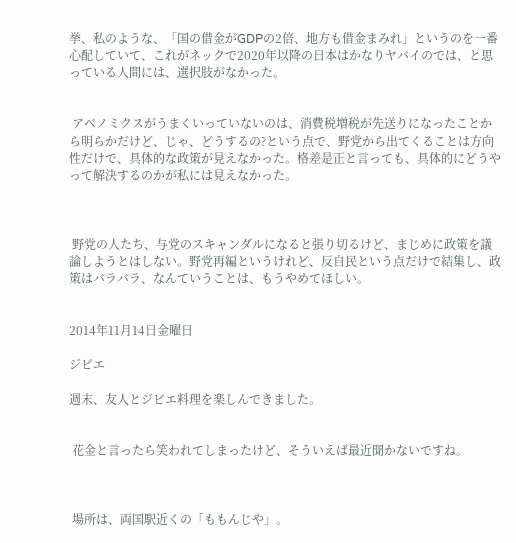挙、私のような、「国の借金がGDPの2倍、地方も借金まみれ」というのを一番心配していて、これがネックで2020年以降の日本はかなりヤバイのでは、と思っている人間には、選択肢がなかった。


 アベノミクスがうまくいっていないのは、消費税増税が先送りになったことから明らかだけど、じゃ、どうするの?という点で、野党から出てくることは方向性だけで、具体的な政策が見えなかった。格差是正と言っても、具体的にどうやって解決するのかが私には見えなかった。



 野党の人たち、与党のスキャンダルになると張り切るけど、まじめに政策を議論しようとはしない。野党再編というけれど、反自民という点だけで結集し、政策はバラバラ、なんていうことは、もうやめてほしい。


2014年11月14日金曜日

ジビエ

週末、友人とジビエ料理を楽しんできました。


 花金と言ったら笑われてしまったけど、そういえば最近聞かないですね。



 場所は、両国駅近くの「ももんじや」。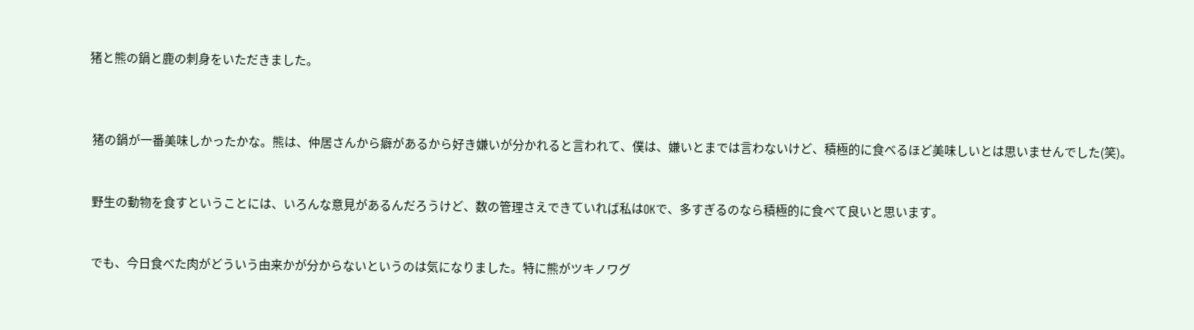猪と熊の鍋と鹿の刺身をいただきました。



 猪の鍋が一番美味しかったかな。熊は、仲居さんから癖があるから好き嫌いが分かれると言われて、僕は、嫌いとまでは言わないけど、積極的に食べるほど美味しいとは思いませんでした(笑)。


 野生の動物を食すということには、いろんな意見があるんだろうけど、数の管理さえできていれば私はOKで、多すぎるのなら積極的に食べて良いと思います。


 でも、今日食べた肉がどういう由来かが分からないというのは気になりました。特に熊がツキノワグ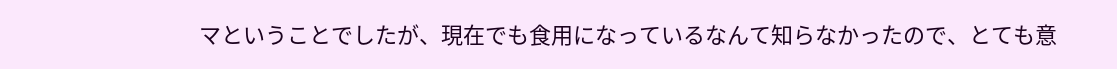マということでしたが、現在でも食用になっているなんて知らなかったので、とても意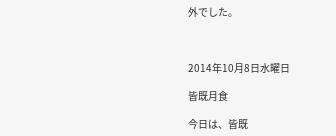外でした。



2014年10月8日水曜日

皆既月食

今日は、皆既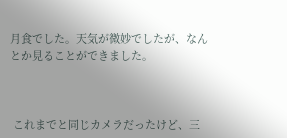月食でした。天気が微妙でしたが、なんとか見ることができました。



 これまでと同じカメラだったけど、三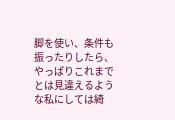脚を使い、条件も振ったりしたら、やっぱりこれまでとは見違えるような私にしては綺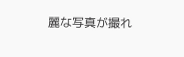麗な写真が撮れ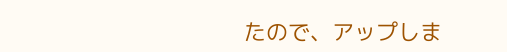たので、アップしま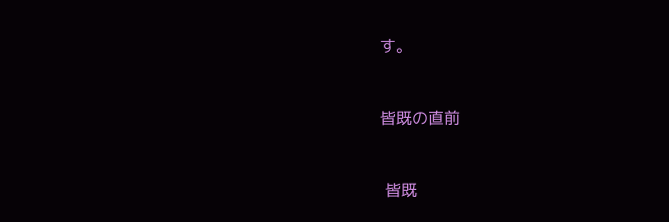す。



皆既の直前



 皆既